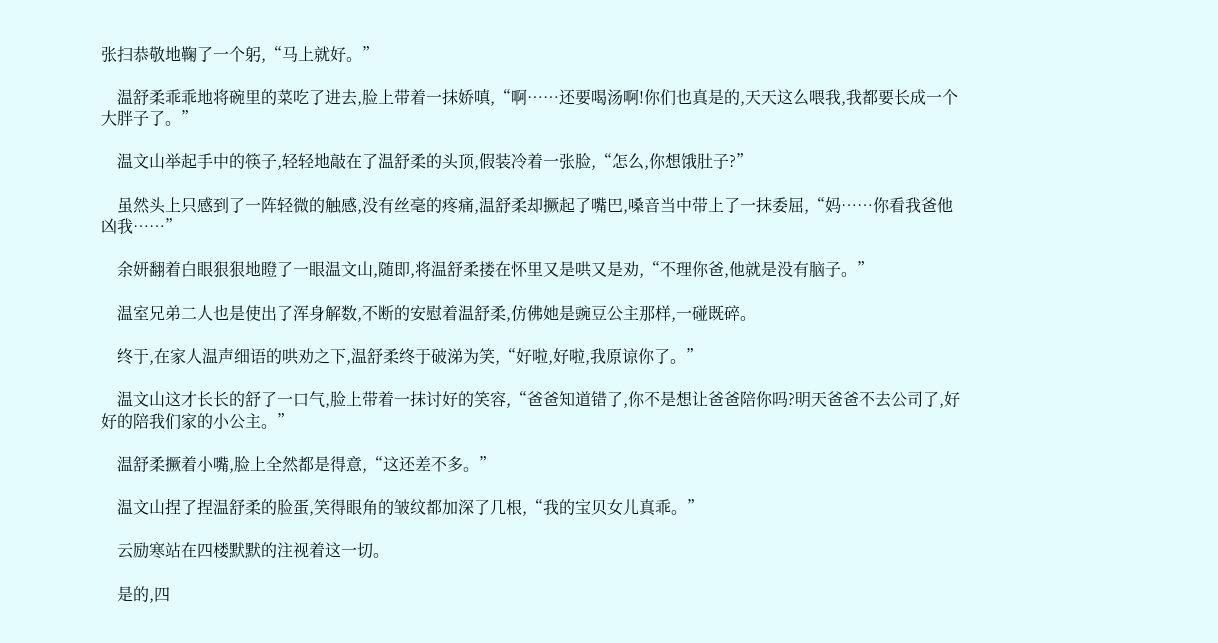张扫恭敬地鞠了一个躬,“马上就好。”

    温舒柔乖乖地将碗里的菜吃了进去,脸上带着一抹娇嗔,“啊……还要喝汤啊!你们也真是的,天天这么喂我,我都要长成一个大胖子了。”

    温文山举起手中的筷子,轻轻地敲在了温舒柔的头顶,假装冷着一张脸,“怎么,你想饿肚子?”

    虽然头上只感到了一阵轻微的触感,没有丝毫的疼痛,温舒柔却撅起了嘴巴,嗓音当中带上了一抹委屈,“妈……你看我爸他凶我……”

    余妍翻着白眼狠狠地瞪了一眼温文山,随即,将温舒柔搂在怀里又是哄又是劝,“不理你爸,他就是没有脑子。”

    温室兄弟二人也是使出了浑身解数,不断的安慰着温舒柔,仿佛她是豌豆公主那样,一碰既碎。

    终于,在家人温声细语的哄劝之下,温舒柔终于破涕为笑,“好啦,好啦,我原谅你了。”

    温文山这才长长的舒了一口气,脸上带着一抹讨好的笑容,“爸爸知道错了,你不是想让爸爸陪你吗?明天爸爸不去公司了,好好的陪我们家的小公主。”

    温舒柔撅着小嘴,脸上全然都是得意,“这还差不多。”

    温文山捏了捏温舒柔的脸蛋,笑得眼角的皱纹都加深了几根,“我的宝贝女儿真乖。”

    云励寒站在四楼默默的注视着这一切。

    是的,四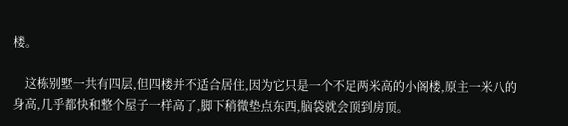楼。

    这栋别墅一共有四层,但四楼并不适合居住,因为它只是一个不足两米高的小阁楼,原主一米八的身高,几乎都快和整个屋子一样高了,脚下稍微垫点东西,脑袋就会顶到房顶。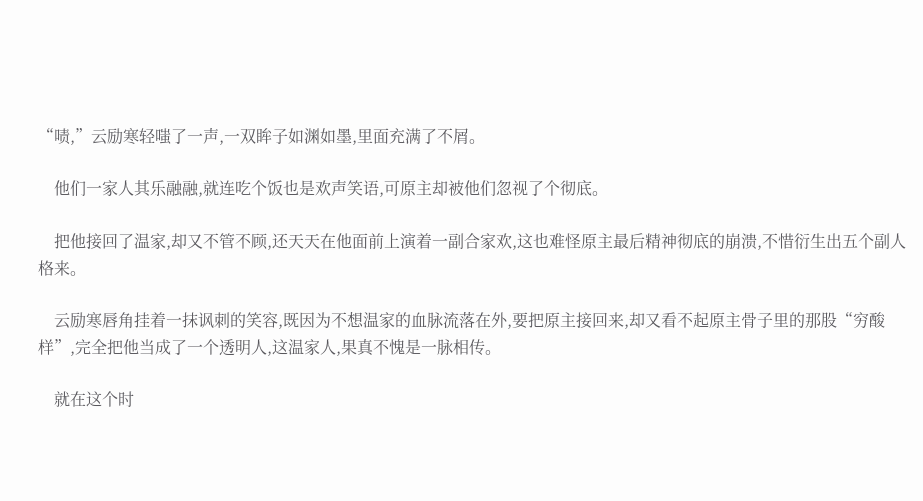“啧,”云励寒轻嗤了一声,一双眸子如渊如墨,里面充满了不屑。

    他们一家人其乐融融,就连吃个饭也是欢声笑语,可原主却被他们忽视了个彻底。

    把他接回了温家,却又不管不顾,还天天在他面前上演着一副合家欢,这也难怪原主最后精神彻底的崩溃,不惜衍生出五个副人格来。

    云励寒唇角挂着一抹讽刺的笑容,既因为不想温家的血脉流落在外,要把原主接回来,却又看不起原主骨子里的那股“穷酸样”,完全把他当成了一个透明人,这温家人,果真不愧是一脉相传。

    就在这个时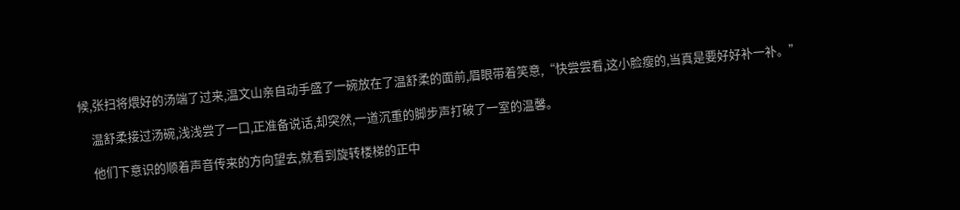候,张扫将煨好的汤端了过来,温文山亲自动手盛了一碗放在了温舒柔的面前,眉眼带着笑意,“快尝尝看,这小脸瘦的,当真是要好好补一补。”

    温舒柔接过汤碗,浅浅尝了一口,正准备说话,却突然,一道沉重的脚步声打破了一室的温馨。

    他们下意识的顺着声音传来的方向望去,就看到旋转楼梯的正中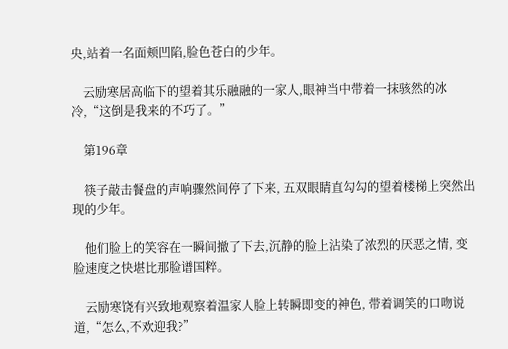央,站着一名面颊凹陷,脸色苍白的少年。

    云励寒居高临下的望着其乐融融的一家人,眼神当中带着一抹骇然的冰冷,“这倒是我来的不巧了。”

    第196章

    筷子敲击餐盘的声响骤然间停了下来, 五双眼睛直勾勾的望着楼梯上突然出现的少年。

    他们脸上的笑容在一瞬间撤了下去,沉静的脸上沾染了浓烈的厌恶之情, 变脸速度之快堪比那脸谱国粹。

    云励寒饶有兴致地观察着温家人脸上转瞬即变的神色, 带着调笑的口吻说道,“怎么,不欢迎我?”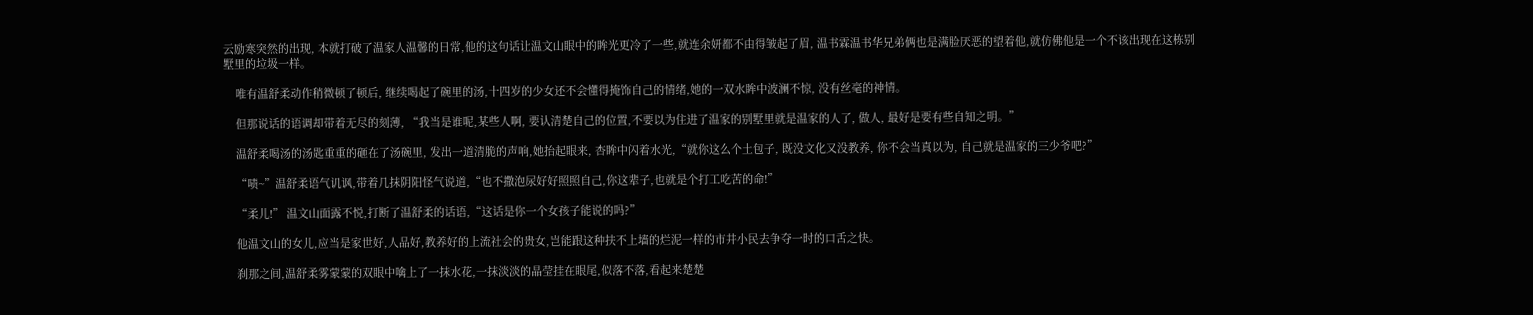云励寒突然的出现, 本就打破了温家人温馨的日常,他的这句话让温文山眼中的眸光更冷了一些,就连余妍都不由得皱起了眉, 温书霖温书华兄弟俩也是满脸厌恶的望着他,就仿佛他是一个不该出现在这栋别墅里的垃圾一样。

    唯有温舒柔动作稍微顿了顿后, 继续喝起了碗里的汤,十四岁的少女还不会懂得掩饰自己的情绪,她的一双水眸中波澜不惊, 没有丝毫的神情。

    但那说话的语调却带着无尽的刻薄, “我当是谁呢,某些人啊, 要认清楚自己的位置,不要以为住进了温家的别墅里就是温家的人了, 做人, 最好是要有些自知之明。”

    温舒柔喝汤的汤匙重重的砸在了汤碗里, 发出一道清脆的声响,她抬起眼来, 杏眸中闪着水光,“就你这么个土包子, 既没文化又没教养, 你不会当真以为, 自己就是温家的三少爷吧?”

    “啧~”温舒柔语气讥讽,带着几抹阴阳怪气说道,“也不撒泡尿好好照照自己,你这辈子,也就是个打工吃苦的命!”

    “柔儿!” 温文山面露不悦,打断了温舒柔的话语,“这话是你一个女孩子能说的吗?”

    他温文山的女儿,应当是家世好,人品好,教养好的上流社会的贵女,岂能跟这种扶不上墙的烂泥一样的市井小民去争夺一时的口舌之快。

    刹那之间,温舒柔雾蒙蒙的双眼中噙上了一抹水花,一抹淡淡的晶莹挂在眼尾,似落不落,看起来楚楚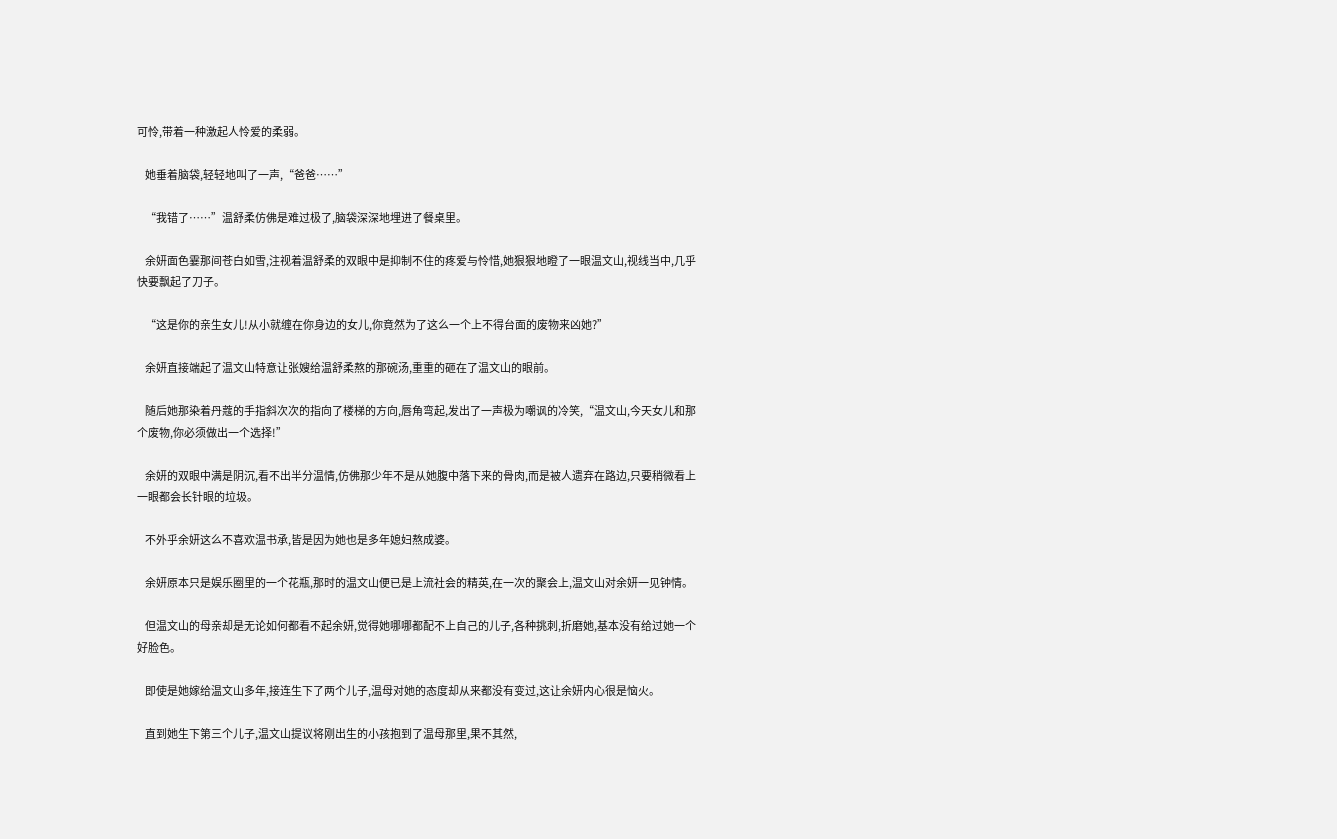可怜,带着一种激起人怜爱的柔弱。

    她垂着脑袋,轻轻地叫了一声,“爸爸……”

    “我错了……”温舒柔仿佛是难过极了,脑袋深深地埋进了餐桌里。

    余妍面色霎那间苍白如雪,注视着温舒柔的双眼中是抑制不住的疼爱与怜惜,她狠狠地瞪了一眼温文山,视线当中,几乎快要飘起了刀子。

    “这是你的亲生女儿!从小就缠在你身边的女儿,你竟然为了这么一个上不得台面的废物来凶她?”

    余妍直接端起了温文山特意让张嫂给温舒柔熬的那碗汤,重重的砸在了温文山的眼前。

    随后她那染着丹蔻的手指斜次次的指向了楼梯的方向,唇角弯起,发出了一声极为嘲讽的冷笑,“温文山,今天女儿和那个废物,你必须做出一个选择!”

    余妍的双眼中满是阴沉,看不出半分温情,仿佛那少年不是从她腹中落下来的骨肉,而是被人遗弃在路边,只要稍微看上一眼都会长针眼的垃圾。

    不外乎余妍这么不喜欢温书承,皆是因为她也是多年媳妇熬成婆。

    余妍原本只是娱乐圈里的一个花瓶,那时的温文山便已是上流社会的精英,在一次的聚会上,温文山对余妍一见钟情。

    但温文山的母亲却是无论如何都看不起余妍,觉得她哪哪都配不上自己的儿子,各种挑刺,折磨她,基本没有给过她一个好脸色。

    即使是她嫁给温文山多年,接连生下了两个儿子,温母对她的态度却从来都没有变过,这让余妍内心很是恼火。

    直到她生下第三个儿子,温文山提议将刚出生的小孩抱到了温母那里,果不其然,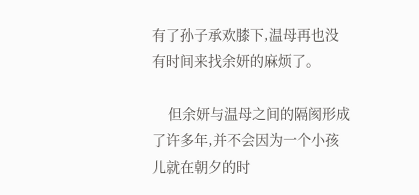有了孙子承欢膝下,温母再也没有时间来找余妍的麻烦了。

    但余妍与温母之间的隔阂形成了许多年,并不会因为一个小孩儿就在朝夕的时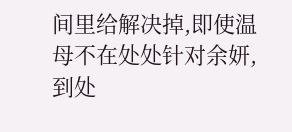间里给解决掉,即使温母不在处处针对余妍,到处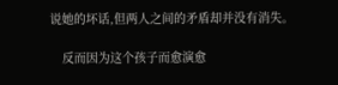说她的坏话,但两人之间的矛盾却并没有消失。

    反而因为这个孩子而愈演愈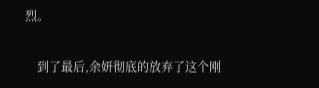烈。

    到了最后,余妍彻底的放弃了这个刚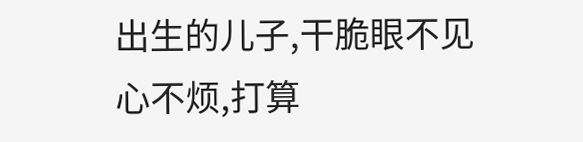出生的儿子,干脆眼不见心不烦,打算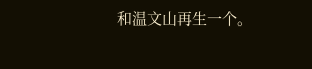和温文山再生一个。